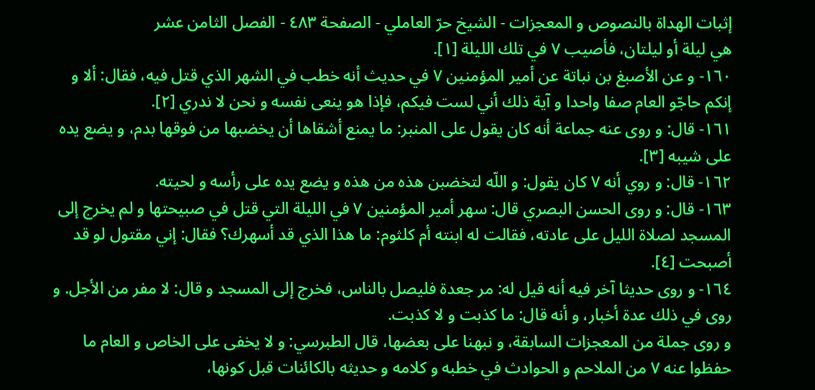إثبات الهداة بالنصوص و المعجزات - الشيخ حرّ العاملي - الصفحة ٤٨٣ - الفصل الثامن عشر
هي ليلة أو ليلتان، فأصيب ٧ في تلك الليلة [١].
١٦٠- و عن الأصبغ بن نباتة عن أمير المؤمنين ٧ في حديث أنه خطب في الشهر الذي قتل فيه، فقال: ألا و إنكم حاجّو العام صفا واحدا و آية ذلك أني لست فيكم، فإذا هو ينعى نفسه و نحن لا ندري [٢].
١٦١- قال: و روى عنه جماعة أنه كان يقول على المنبر: ما يمنع أشقاها أن يخضبها من فوقها بدم، و يضع يده على شيبه [٣].
١٦٢- قال: و روي أنه ٧ كان يقول: و اللّه لتخضبن هذه من هذه و يضع يده على رأسه و لحيته.
١٦٣- قال: و روى الحسن البصري قال: سهر أمير المؤمنين ٧ في الليلة التي قتل في صبيحتها و لم يخرج إلى المسجد لصلاة الليل على عادته، فقالت له ابنته أم كلثوم: ما هذا الذي قد أسهرك؟ فقال: إني مقتول لو قد أصبحت [٤].
١٦٤- و روى حديثا آخر فيه أنه قيل له: مر جعدة فليصل بالناس، فخرج إلى المسجد و قال: لا مفر من الأجل. و روى في ذلك عدة أخبار، و أنه قال: ما كذبت و لا كذبت.
و روى جملة من المعجزات السابقة، و نبهنا على بعضها، قال الطبرسي: و لا يخفى على الخاص و العام ما حفظوا عنه ٧ من الملاحم و الحوادث في خطبه و كلامه و حديثه بالكائنات قبل كونها،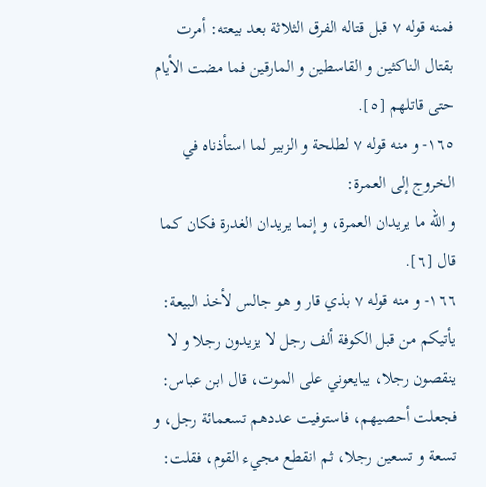فمنه قوله ٧ قبل قتاله الفرق الثلاثة بعد بيعته: أمرت بقتال الناكثين و القاسطين و المارقين فما مضت الأيام حتى قاتلهم [٥].
١٦٥- و منه قوله ٧ لطلحة و الزبير لما استأذناه في الخروج إلى العمرة:
و اللّه ما يريدان العمرة، و إنما يريدان الغدرة فكان كما قال [٦].
١٦٦- و منه قوله ٧ بذي قار و هو جالس لأخذ البيعة: يأتيكم من قبل الكوفة ألف رجل لا يزيدون رجلا و لا ينقصون رجلا، يبايعوني على الموت، قال ابن عباس: فجعلت أحصيهم، فاستوفيت عددهم تسعمائة رجل، و تسعة و تسعين رجلا، ثم انقطع مجيء القوم، فقلت: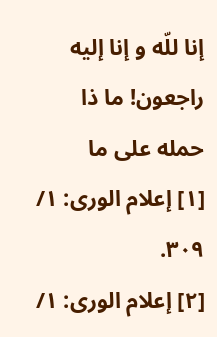إنا للّه و إنا إليه راجعون! ما ذا حمله على ما
[١] إعلام الورى: ١/ ٣٠٩.
[٢] إعلام الورى: ١/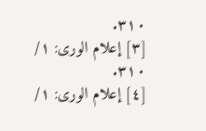٣١٠.
[٣] إعلام الورى: ١/ ٣١٠.
[٤] إعلام الورى: ١/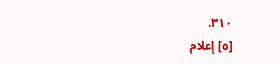٣١٠.
[٥] إعلام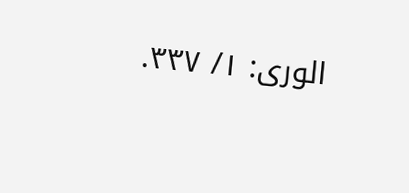الورى: ١/ ٣٣٧.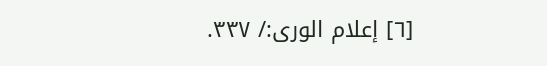[٦] إعلام الورى:/ ٣٣٧.